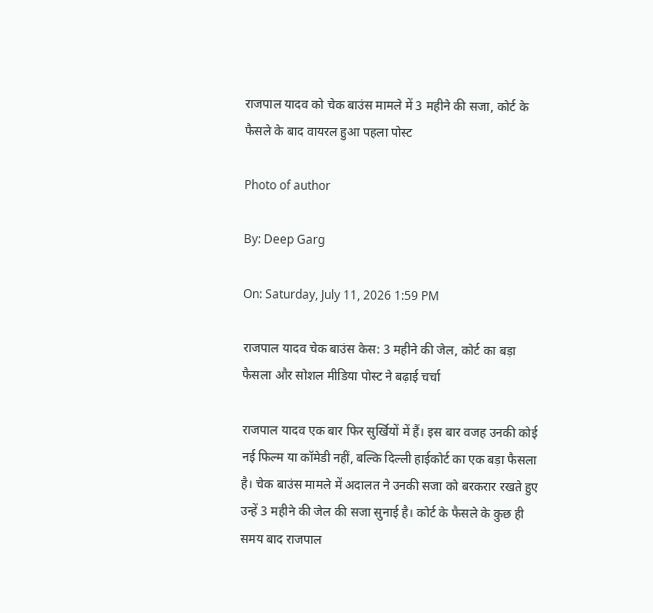राजपाल यादव को चेक बाउंस मामले में 3 महीने की सजा, कोर्ट के फैसले के बाद वायरल हुआ पहला पोस्ट

Photo of author

By: Deep Garg

On: Saturday, July 11, 2026 1:59 PM

राजपाल यादव चेक बाउंस केस: 3 महीने की जेल, कोर्ट का बड़ा फैसला और सोशल मीडिया पोस्ट ने बढ़ाई चर्चा

राजपाल यादव एक बार फिर सुर्खियों में हैं। इस बार वजह उनकी कोई नई फिल्म या कॉमेडी नहीं, बल्कि दिल्ली हाईकोर्ट का एक बड़ा फैसला है। चेक बाउंस मामले में अदालत ने उनकी सजा को बरकरार रखते हुए उन्हें 3 महीने की जेल की सजा सुनाई है। कोर्ट के फैसले के कुछ ही समय बाद राजपाल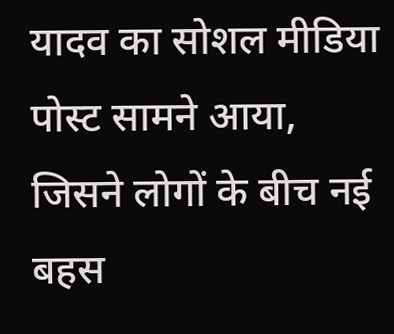यादव का सोशल मीडिया पोस्ट सामने आया, जिसने लोगों के बीच नई बहस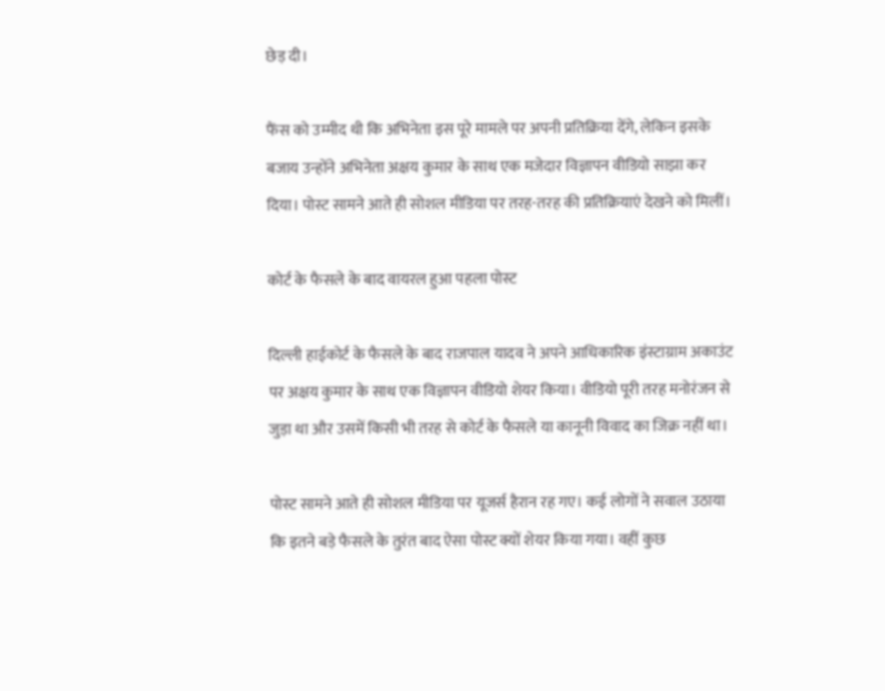छेड़ दी।

फैंस को उम्मीद थी कि अभिनेता इस पूरे मामले पर अपनी प्रतिक्रिया देंगे, लेकिन इसके बजाय उन्होंने अभिनेता अक्षय कुमार के साथ एक मजेदार विज्ञापन वीडियो साझा कर दिया। पोस्ट सामने आते ही सोशल मीडिया पर तरह-तरह की प्रतिक्रियाएं देखने को मिलीं।

कोर्ट के फैसले के बाद वायरल हुआ पहला पोस्ट

दिल्ली हाईकोर्ट के फैसले के बाद राजपाल यादव ने अपने आधिकारिक इंस्टाग्राम अकाउंट पर अक्षय कुमार के साथ एक विज्ञापन वीडियो शेयर किया। वीडियो पूरी तरह मनोरंजन से जुड़ा था और उसमें किसी भी तरह से कोर्ट के फैसले या कानूनी विवाद का जिक्र नहीं था।

पोस्ट सामने आते ही सोशल मीडिया पर यूजर्स हैरान रह गए। कई लोगों ने सवाल उठाया कि इतने बड़े फैसले के तुरंत बाद ऐसा पोस्ट क्यों शेयर किया गया। वहीं कुछ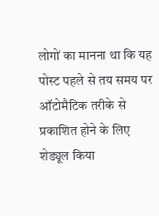लोगों का मानना था कि यह पोस्ट पहले से तय समय पर ऑटोमैटिक तरीके से प्रकाशित होने के लिए शेड्यूल किया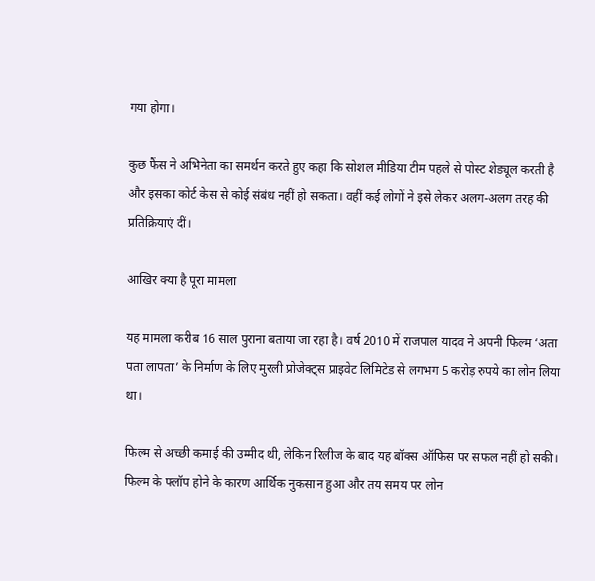गया होगा।

कुछ फैंस ने अभिनेता का समर्थन करते हुए कहा कि सोशल मीडिया टीम पहले से पोस्ट शेड्यूल करती है और इसका कोर्ट केस से कोई संबंध नहीं हो सकता। वहीं कई लोगों ने इसे लेकर अलग-अलग तरह की प्रतिक्रियाएं दीं।

आखिर क्या है पूरा मामला

यह मामला करीब 16 साल पुराना बताया जा रहा है। वर्ष 2010 में राजपाल यादव ने अपनी फिल्म ‘अता पता लापता’ के निर्माण के लिए मुरली प्रोजेक्ट्स प्राइवेट लिमिटेड से लगभग 5 करोड़ रुपये का लोन लिया था।

फिल्म से अच्छी कमाई की उम्मीद थी, लेकिन रिलीज के बाद यह बॉक्स ऑफिस पर सफल नहीं हो सकी। फिल्म के फ्लॉप होने के कारण आर्थिक नुकसान हुआ और तय समय पर लोन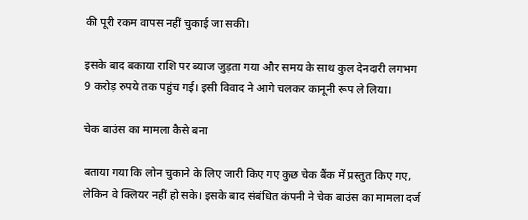की पूरी रकम वापस नहीं चुकाई जा सकी।

इसके बाद बकाया राशि पर ब्याज जुड़ता गया और समय के साथ कुल देनदारी लगभग 9 करोड़ रुपये तक पहुंच गई। इसी विवाद ने आगे चलकर कानूनी रूप ले लिया।

चेक बाउंस का मामला कैसे बना

बताया गया कि लोन चुकाने के लिए जारी किए गए कुछ चेक बैंक में प्रस्तुत किए गए, लेकिन वे क्लियर नहीं हो सके। इसके बाद संबंधित कंपनी ने चेक बाउंस का मामला दर्ज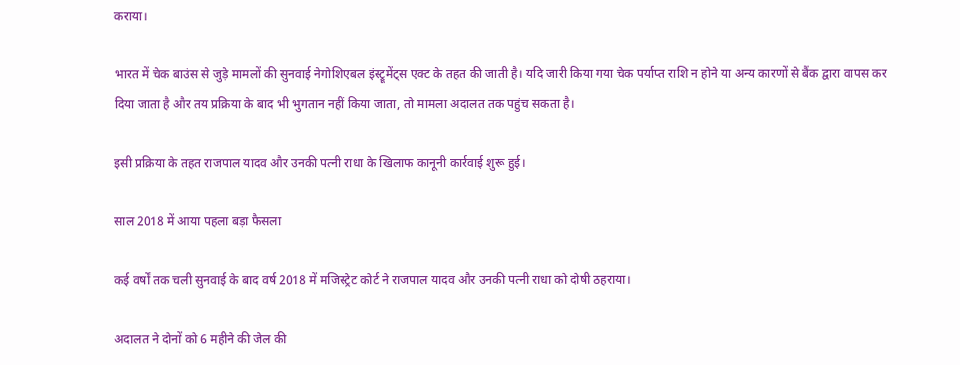कराया।

भारत में चेक बाउंस से जुड़े मामलों की सुनवाई नेगोशिएबल इंस्ट्रूमेंट्स एक्ट के तहत की जाती है। यदि जारी किया गया चेक पर्याप्त राशि न होने या अन्य कारणों से बैंक द्वारा वापस कर दिया जाता है और तय प्रक्रिया के बाद भी भुगतान नहीं किया जाता, तो मामला अदालत तक पहुंच सकता है।

इसी प्रक्रिया के तहत राजपाल यादव और उनकी पत्नी राधा के खिलाफ कानूनी कार्रवाई शुरू हुई।

साल 2018 में आया पहला बड़ा फैसला

कई वर्षों तक चली सुनवाई के बाद वर्ष 2018 में मजिस्ट्रेट कोर्ट ने राजपाल यादव और उनकी पत्नी राधा को दोषी ठहराया।

अदालत ने दोनों को 6 महीने की जेल की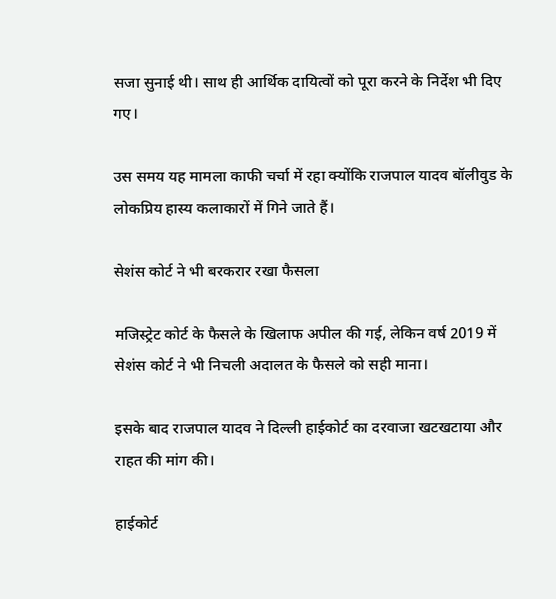सजा सुनाई थी। साथ ही आर्थिक दायित्वों को पूरा करने के निर्देश भी दिए गए।

उस समय यह मामला काफी चर्चा में रहा क्योंकि राजपाल यादव बॉलीवुड के लोकप्रिय हास्य कलाकारों में गिने जाते हैं।

सेशंस कोर्ट ने भी बरकरार रखा फैसला

मजिस्ट्रेट कोर्ट के फैसले के खिलाफ अपील की गई, लेकिन वर्ष 2019 में सेशंस कोर्ट ने भी निचली अदालत के फैसले को सही माना।

इसके बाद राजपाल यादव ने दिल्ली हाईकोर्ट का दरवाजा खटखटाया और राहत की मांग की।

हाईकोर्ट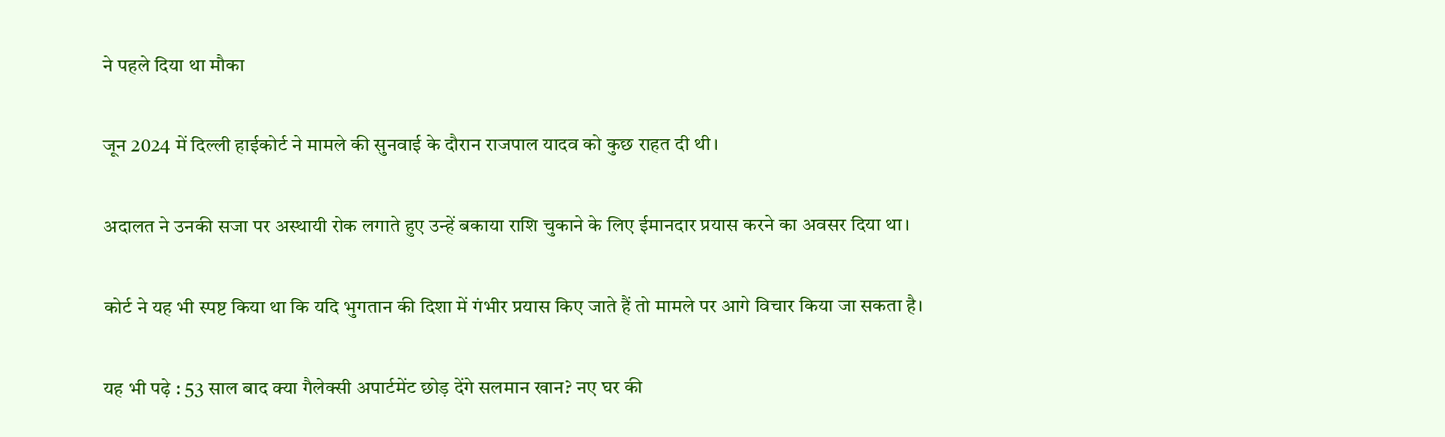ने पहले दिया था मौका

जून 2024 में दिल्ली हाईकोर्ट ने मामले की सुनवाई के दौरान राजपाल यादव को कुछ राहत दी थी।

अदालत ने उनकी सजा पर अस्थायी रोक लगाते हुए उन्हें बकाया राशि चुकाने के लिए ईमानदार प्रयास करने का अवसर दिया था।

कोर्ट ने यह भी स्पष्ट किया था कि यदि भुगतान की दिशा में गंभीर प्रयास किए जाते हैं तो मामले पर आगे विचार किया जा सकता है।

यह भी पढ़े : 53 साल बाद क्या गैलेक्सी अपार्टमेंट छोड़ देंगे सलमान खान? नए घर की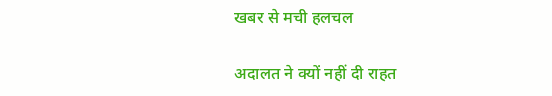खबर से मची हलचल

अदालत ने क्यों नहीं दी राहत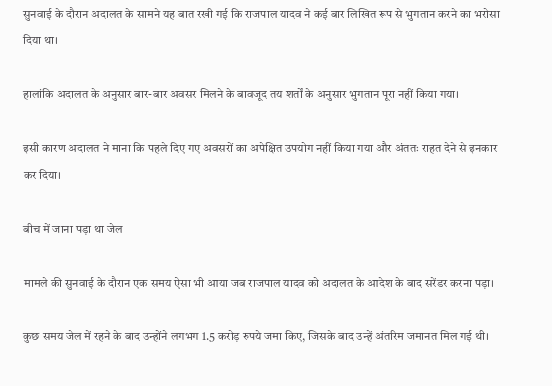सुनवाई के दौरान अदालत के सामने यह बात रखी गई कि राजपाल यादव ने कई बार लिखित रूप से भुगतान करने का भरोसा दिया था।

हालांकि अदालत के अनुसार बार-बार अवसर मिलने के बावजूद तय शर्तों के अनुसार भुगतान पूरा नहीं किया गया।

इसी कारण अदालत ने माना कि पहले दिए गए अवसरों का अपेक्षित उपयोग नहीं किया गया और अंततः राहत देने से इनकार कर दिया।

बीच में जाना पड़ा था जेल

मामले की सुनवाई के दौरान एक समय ऐसा भी आया जब राजपाल यादव को अदालत के आदेश के बाद सरेंडर करना पड़ा।

कुछ समय जेल में रहने के बाद उन्होंने लगभग 1.5 करोड़ रुपये जमा किए, जिसके बाद उन्हें अंतरिम जमानत मिल गई थी।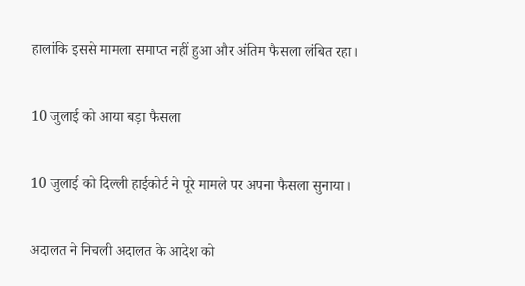हालांकि इससे मामला समाप्त नहीं हुआ और अंतिम फैसला लंबित रहा।

10 जुलाई को आया बड़ा फैसला

10 जुलाई को दिल्ली हाईकोर्ट ने पूरे मामले पर अपना फैसला सुनाया।

अदालत ने निचली अदालत के आदेश को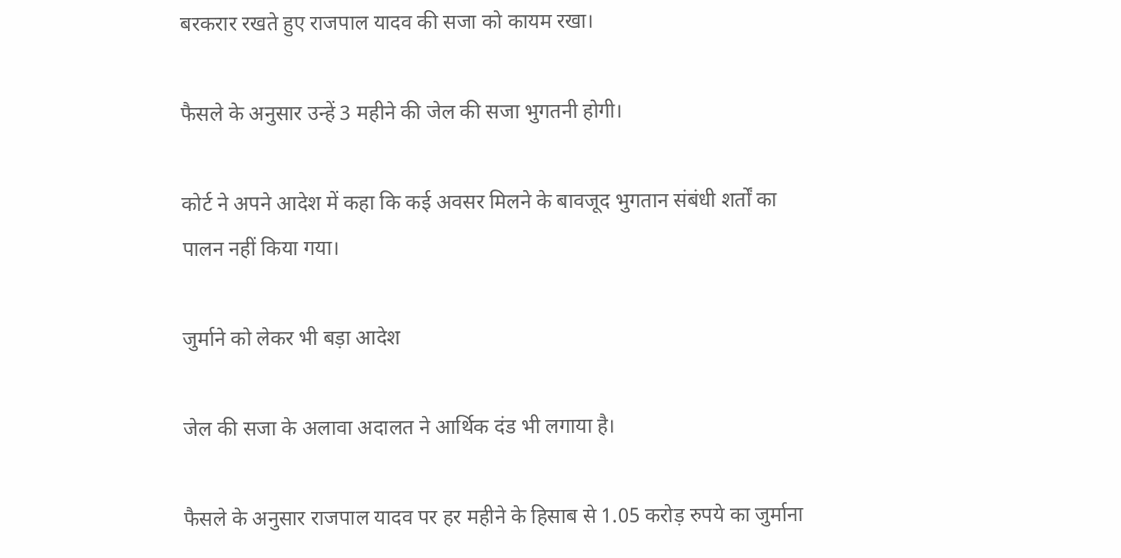बरकरार रखते हुए राजपाल यादव की सजा को कायम रखा।

फैसले के अनुसार उन्हें 3 महीने की जेल की सजा भुगतनी होगी।

कोर्ट ने अपने आदेश में कहा कि कई अवसर मिलने के बावजूद भुगतान संबंधी शर्तों का पालन नहीं किया गया।

जुर्माने को लेकर भी बड़ा आदेश

जेल की सजा के अलावा अदालत ने आर्थिक दंड भी लगाया है।

फैसले के अनुसार राजपाल यादव पर हर महीने के हिसाब से 1.05 करोड़ रुपये का जुर्माना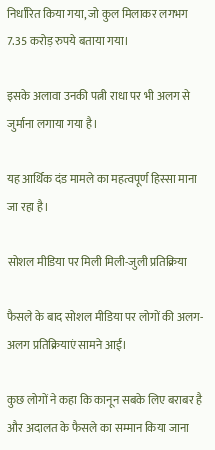निर्धारित किया गया, जो कुल मिलाकर लगभग 7.35 करोड़ रुपये बताया गया।

इसके अलावा उनकी पत्नी राधा पर भी अलग से जुर्माना लगाया गया है।

यह आर्थिक दंड मामले का महत्वपूर्ण हिस्सा माना जा रहा है।

सोशल मीडिया पर मिली मिली-जुली प्रतिक्रिया

फैसले के बाद सोशल मीडिया पर लोगों की अलग-अलग प्रतिक्रियाएं सामने आईं।

कुछ लोगों ने कहा कि कानून सबके लिए बराबर है और अदालत के फैसले का सम्मान किया जाना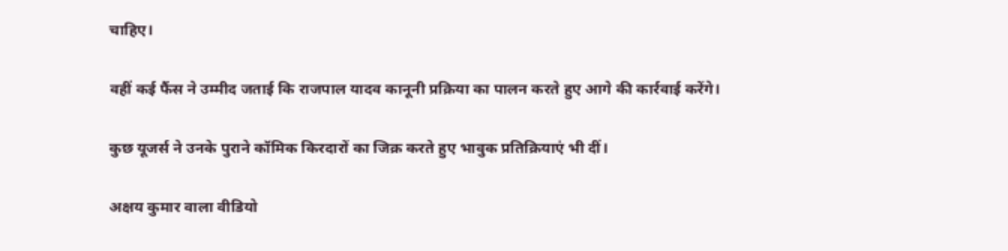चाहिए।

वहीं कई फैंस ने उम्मीद जताई कि राजपाल यादव कानूनी प्रक्रिया का पालन करते हुए आगे की कार्रवाई करेंगे।

कुछ यूजर्स ने उनके पुराने कॉमिक किरदारों का जिक्र करते हुए भावुक प्रतिक्रियाएं भी दीं।

अक्षय कुमार वाला वीडियो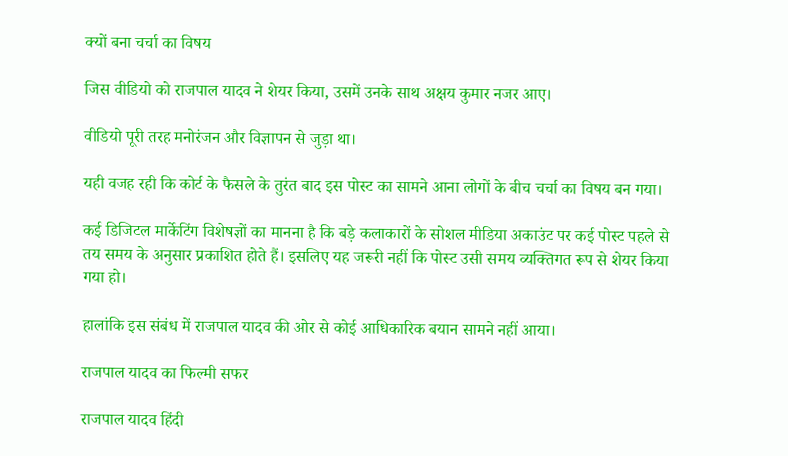क्यों बना चर्चा का विषय

जिस वीडियो को राजपाल यादव ने शेयर किया, उसमें उनके साथ अक्षय कुमार नजर आए।

वीडियो पूरी तरह मनोरंजन और विज्ञापन से जुड़ा था।

यही वजह रही कि कोर्ट के फैसले के तुरंत बाद इस पोस्ट का सामने आना लोगों के बीच चर्चा का विषय बन गया।

कई डिजिटल मार्केटिंग विशेषज्ञों का मानना है कि बड़े कलाकारों के सोशल मीडिया अकाउंट पर कई पोस्ट पहले से तय समय के अनुसार प्रकाशित होते हैं। इसलिए यह जरूरी नहीं कि पोस्ट उसी समय व्यक्तिगत रूप से शेयर किया गया हो।

हालांकि इस संबंध में राजपाल यादव की ओर से कोई आधिकारिक बयान सामने नहीं आया।

राजपाल यादव का फिल्मी सफर

राजपाल यादव हिंदी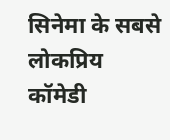सिनेमा के सबसे लोकप्रिय कॉमेडी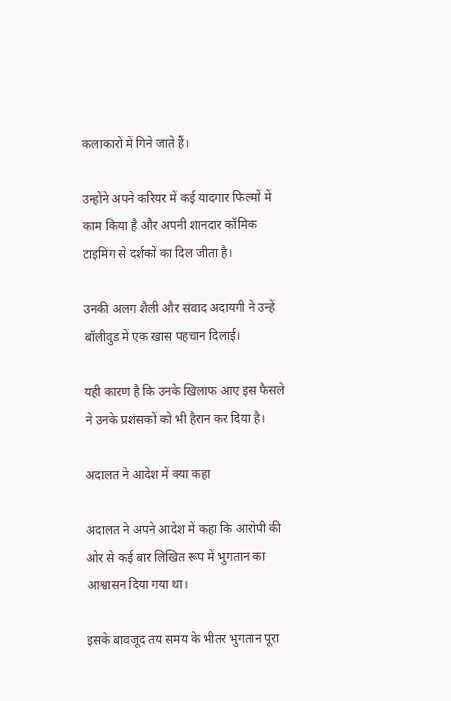कलाकारों में गिने जाते हैं।

उन्होंने अपने करियर में कई यादगार फिल्मों में काम किया है और अपनी शानदार कॉमिक टाइमिंग से दर्शकों का दिल जीता है।

उनकी अलग शैली और संवाद अदायगी ने उन्हें बॉलीवुड में एक खास पहचान दिलाई।

यही कारण है कि उनके खिलाफ आए इस फैसले ने उनके प्रशंसकों को भी हैरान कर दिया है।

अदालत ने आदेश में क्या कहा

अदालत ने अपने आदेश में कहा कि आरोपी की ओर से कई बार लिखित रूप में भुगतान का आश्वासन दिया गया था।

इसके बावजूद तय समय के भीतर भुगतान पूरा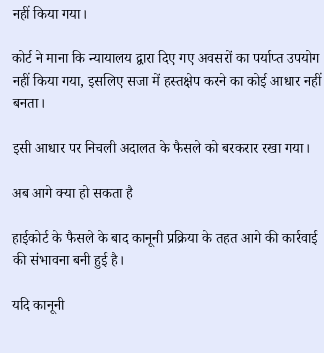नहीं किया गया।

कोर्ट ने माना कि न्यायालय द्वारा दिए गए अवसरों का पर्याप्त उपयोग नहीं किया गया, इसलिए सजा में हस्तक्षेप करने का कोई आधार नहीं बनता।

इसी आधार पर निचली अदालत के फैसले को बरकरार रखा गया।

अब आगे क्या हो सकता है

हाईकोर्ट के फैसले के बाद कानूनी प्रक्रिया के तहत आगे की कार्रवाई की संभावना बनी हुई है।

यदि कानूनी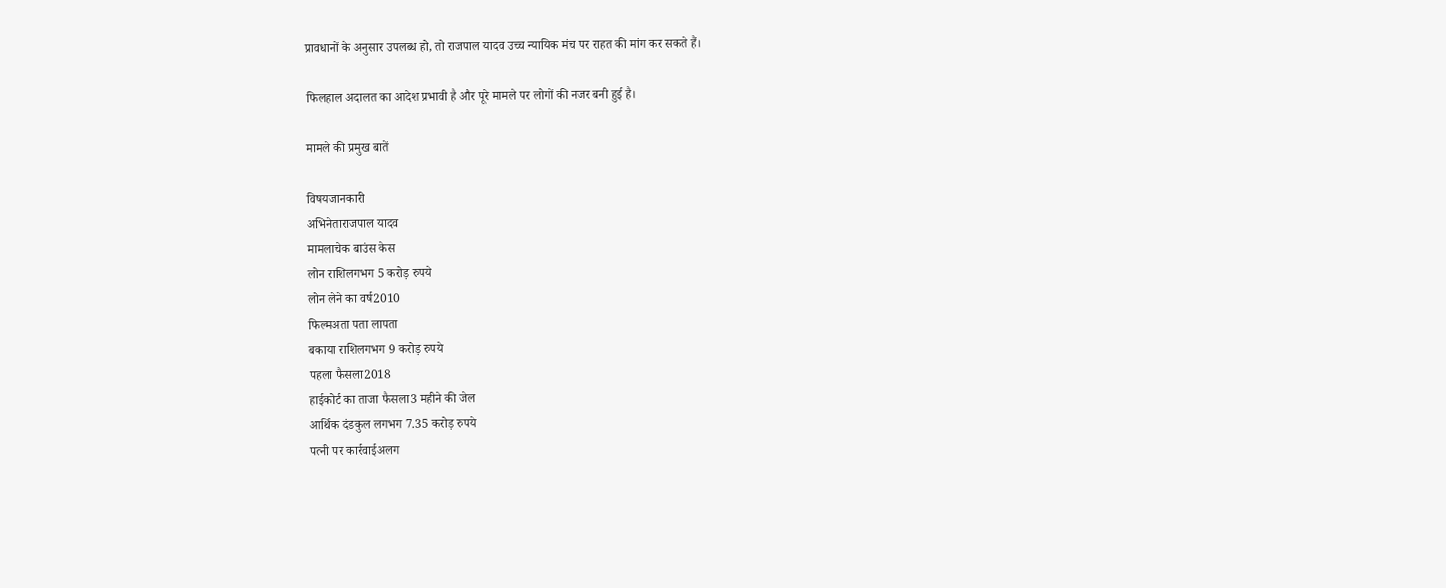प्रावधानों के अनुसार उपलब्ध हो, तो राजपाल यादव उच्च न्यायिक मंच पर राहत की मांग कर सकते हैं।

फिलहाल अदालत का आदेश प्रभावी है और पूरे मामले पर लोगों की नजर बनी हुई है।

मामले की प्रमुख बातें

विषयजानकारी
अभिनेताराजपाल यादव
मामलाचेक बाउंस केस
लोन राशिलगभग 5 करोड़ रुपये
लोन लेने का वर्ष2010
फिल्मअता पता लापता
बकाया राशिलगभग 9 करोड़ रुपये
पहला फैसला2018
हाईकोर्ट का ताजा फैसला3 महीने की जेल
आर्थिक दंडकुल लगभग 7.35 करोड़ रुपये
पत्नी पर कार्रवाईअलग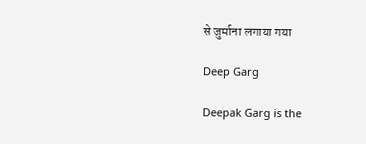से जुर्माना लगाया गया

Deep Garg

Deepak Garg is the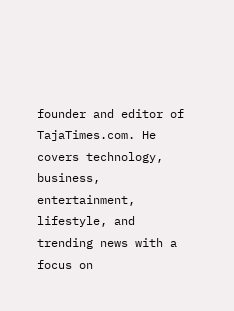founder and editor of TajaTimes.com. He covers technology, business, entertainment, lifestyle, and trending news with a focus on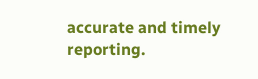accurate and timely reporting.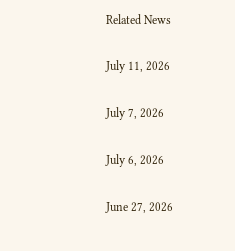Related News

July 11, 2026

July 7, 2026

July 6, 2026

June 27, 2026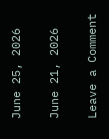June 25, 2026

June 21, 2026

Leave a Comment